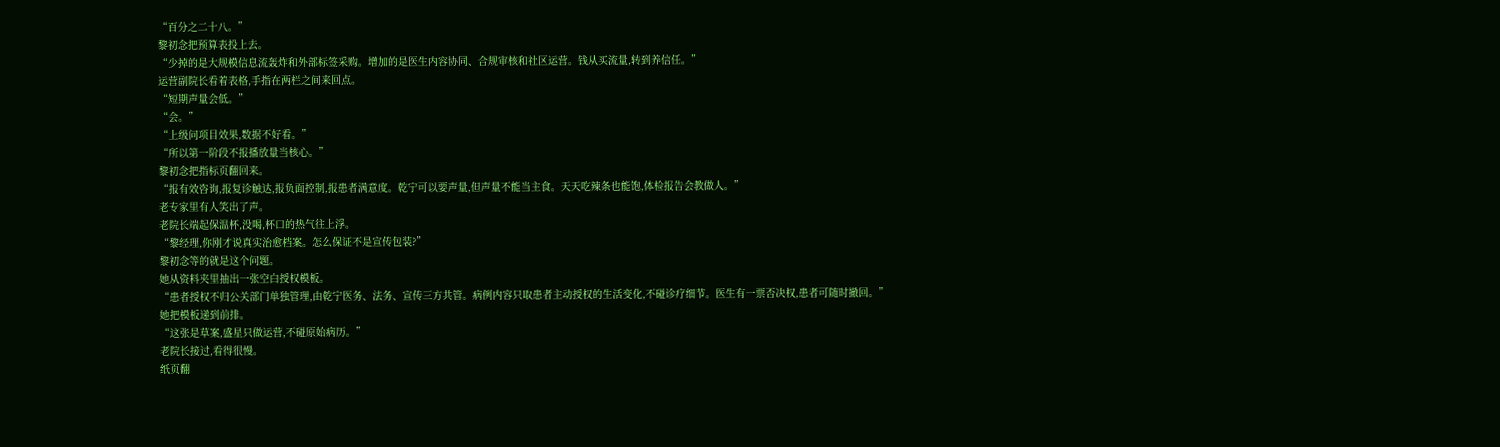“百分之二十八。”
黎初念把预算表投上去。
“少掉的是大规模信息流轰炸和外部标签采购。增加的是医生内容协同、合规审核和社区运营。钱从买流量,转到养信任。”
运营副院长看着表格,手指在两栏之间来回点。
“短期声量会低。”
“会。”
“上级问项目效果,数据不好看。”
“所以第一阶段不报播放量当核心。”
黎初念把指标页翻回来。
“报有效咨询,报复诊触达,报负面控制,报患者满意度。乾宁可以要声量,但声量不能当主食。天天吃辣条也能饱,体检报告会教做人。”
老专家里有人笑出了声。
老院长端起保温杯,没喝,杯口的热气往上浮。
“黎经理,你刚才说真实治愈档案。怎么保证不是宣传包装?”
黎初念等的就是这个问题。
她从资料夹里抽出一张空白授权模板。
“患者授权不归公关部门单独管理,由乾宁医务、法务、宣传三方共管。病例内容只取患者主动授权的生活变化,不碰诊疗细节。医生有一票否决权,患者可随时撤回。”
她把模板递到前排。
“这张是草案,盛星只做运营,不碰原始病历。”
老院长接过,看得很慢。
纸页翻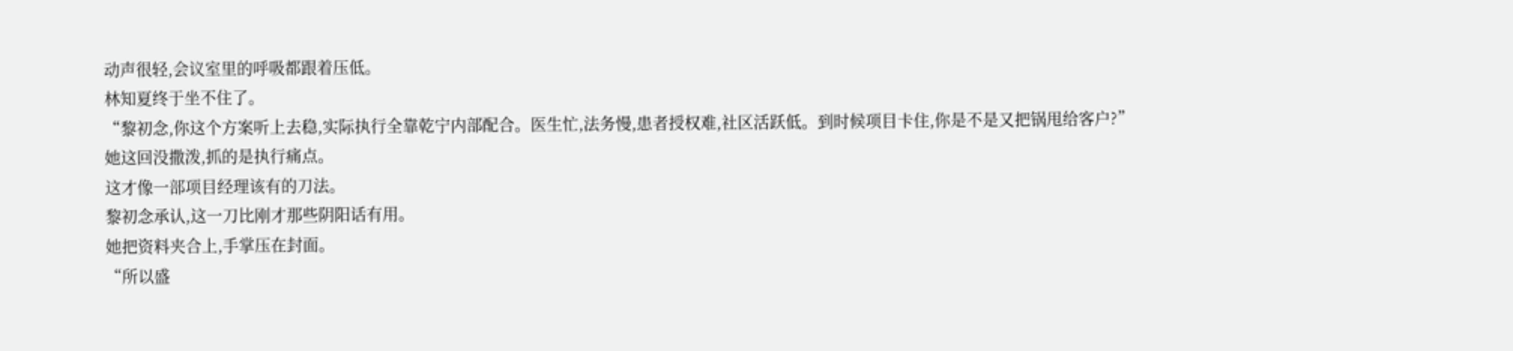动声很轻,会议室里的呼吸都跟着压低。
林知夏终于坐不住了。
“黎初念,你这个方案听上去稳,实际执行全靠乾宁内部配合。医生忙,法务慢,患者授权难,社区活跃低。到时候项目卡住,你是不是又把锅甩给客户?”
她这回没撒泼,抓的是执行痛点。
这才像一部项目经理该有的刀法。
黎初念承认,这一刀比刚才那些阴阳话有用。
她把资料夹合上,手掌压在封面。
“所以盛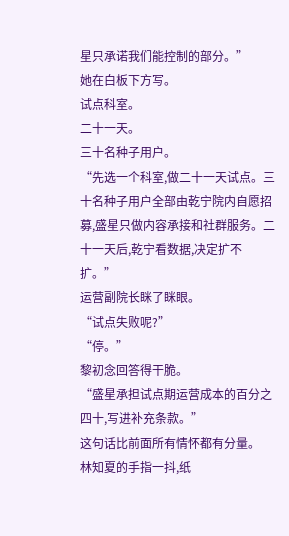星只承诺我们能控制的部分。”
她在白板下方写。
试点科室。
二十一天。
三十名种子用户。
“先选一个科室,做二十一天试点。三十名种子用户全部由乾宁院内自愿招募,盛星只做内容承接和社群服务。二十一天后,乾宁看数据,决定扩不扩。”
运营副院长眯了眯眼。
“试点失败呢?”
“停。”
黎初念回答得干脆。
“盛星承担试点期运营成本的百分之四十,写进补充条款。”
这句话比前面所有情怀都有分量。
林知夏的手指一抖,纸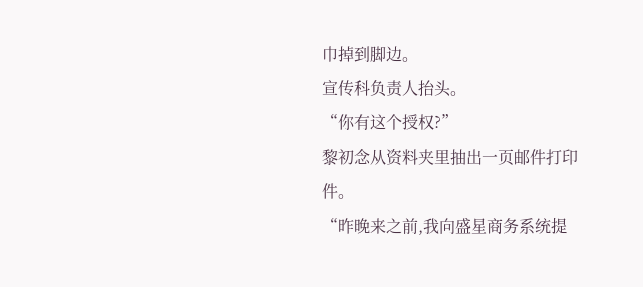巾掉到脚边。
宣传科负责人抬头。
“你有这个授权?”
黎初念从资料夹里抽出一页邮件打印件。
“昨晚来之前,我向盛星商务系统提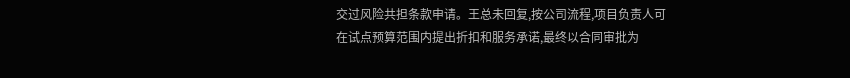交过风险共担条款申请。王总未回复,按公司流程,项目负责人可在试点预算范围内提出折扣和服务承诺,最终以合同审批为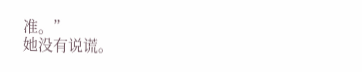准。”
她没有说谎。